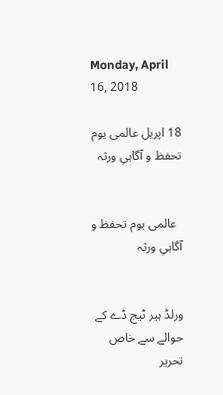Monday, April 16, 2018

18 اپریل عالمی یوم تحفظ و آگاہیِ ورثہ


  عالمی یوم تحفظ و آگاہیِ ورثہ


ورلڈ ہیر ٹیج ڈے کے حوالے سے خاص تحریر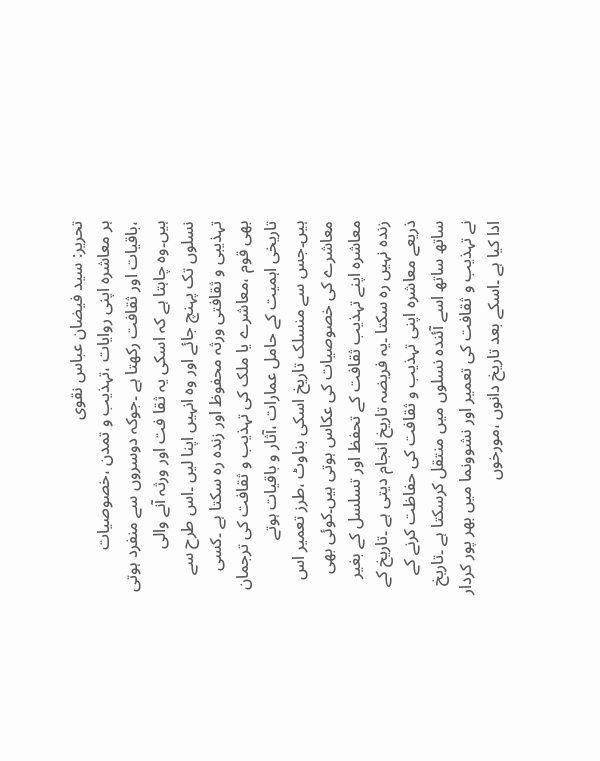تحریر: سید فیضان عباس نقوی
ہر معاشرہ اپنی روایات ،تہذیب و تمدن ،خصوصیات ،باقیات اور ثقافت رکھتا ہے ۔جوکہ دوسروں سے منفرد ہوتی ہیں۔وہ چاہتا ہے کہ اسکی یہ ثقا فت اور ورثہ آنے والی نسلوں تک پہنچ جائے اور وہ انہیں اپنا لیں ۔اس طرح سے تہذیبی و ثقافتی ورثہ محفوظ اور زندہ رہ سکتا ہے ۔کسی بھی قوم ،معاشرے یا ملک کی تہذیب و ثقافت کی ترجمان تاریخی اہمیت کے حامل عمارات ،آثار و باقیات ہوتے ہیں۔جس سے منسلک تاریخ اسکی بناوٹ ،طرز تعمیر اس معاشرے کی خصوصیات کی عکاس ہوتی ہیں۔کوئی بھی معاشرہ اپنے تہذیب ثقافت کے تحفظ اور تسلسل کے بغیر زندہ نہیں رہ سکتا ۔یہ فریضہ تاریخ انجام دیتی ہے ۔تاریخ کے ذریعے معاشرہ اپنی تہذیب و ثقافت کی حفاظت کرنے کے ساتھ ساتھ اسے آئندہ نسلوں میں منتقل کرسکتا ہے ۔تاریخ نے تہذیب و ثقافت کی تعمیر اور نشوونما میں بھر پور کردار ادا کیا ہے ۔اسکے بعد تاریخ دانوں ،مورخوں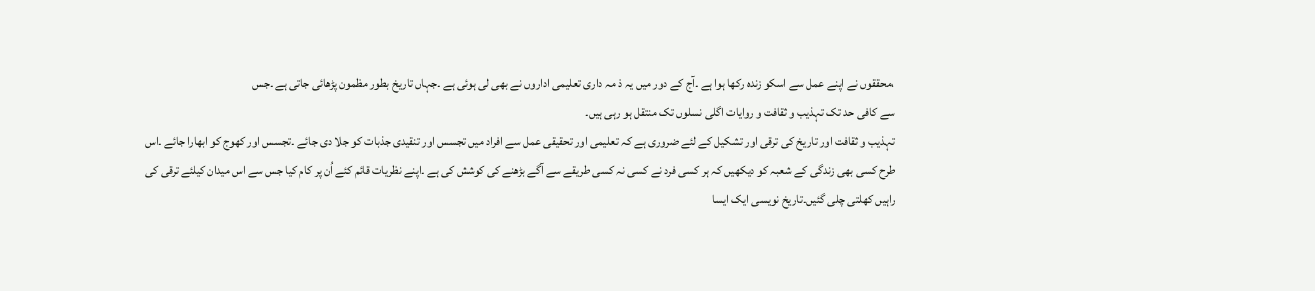،محققوں نے اپنے عمل سے اسکو زندہ رکھا ہوا ہے ۔آج کے دور میں یہ ذ مہ داری تعلیمی اداروں نے بھی لی ہوئی ہے ۔جہاں تاریخ بطور مظمون پڑھائی جاتی ہے ۔جس
سے کافی حد تک تہذیب و ثقافت و روایات اگلی نسلوں تک منتقل ہو رہی ہیں۔
تہذیب و ثقافت اور تاریخ کی ترقی اور تشکیل کے لئے ضروری ہے کہ تعلیمی اور تحقیقی عمل سے افراد میں تجسس اور تنقیدی جذبات کو جلا دی جائے ۔تجسس اور کھوج کو ابھارا جائے ۔اس طرح کسی بھی زندگی کے شعبہ کو دیکھیں کہ ہر کسی فرد نے کسی نہ کسی طریقے سے آگے بڑھنے کی کوشش کی ہے ۔اپنے نظریات قائم کئے اُن پر کام کیا جس سے اس میدان کیلئے ترقی کی راہیں کھلتی چلی گئیں۔تاریخ نویسی ایک ایسا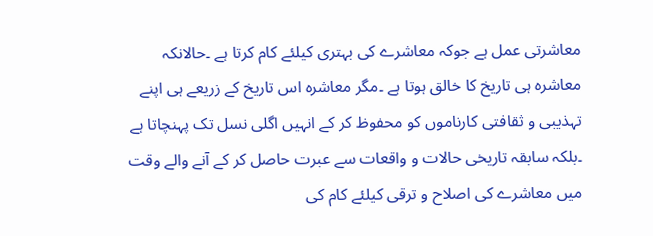معاشرتی عمل ہے جوکہ معاشرے کی بہتری کیلئے کام کرتا ہے ۔حالانکہ معاشرہ ہی تاریخ کا خالق ہوتا ہے ۔مگر معاشرہ اس تاریخ کے زریعے ہی اپنے تہذیبی و ثقافتی کارناموں کو محفوظ کر کے انہیں اگلی نسل تک پہنچاتا ہے ۔بلکہ سابقہ تاریخی حالات و واقعات سے عبرت حاصل کر کے آنے والے وقت میں معاشرے کی اصلاح و ترقی کیلئے کام کی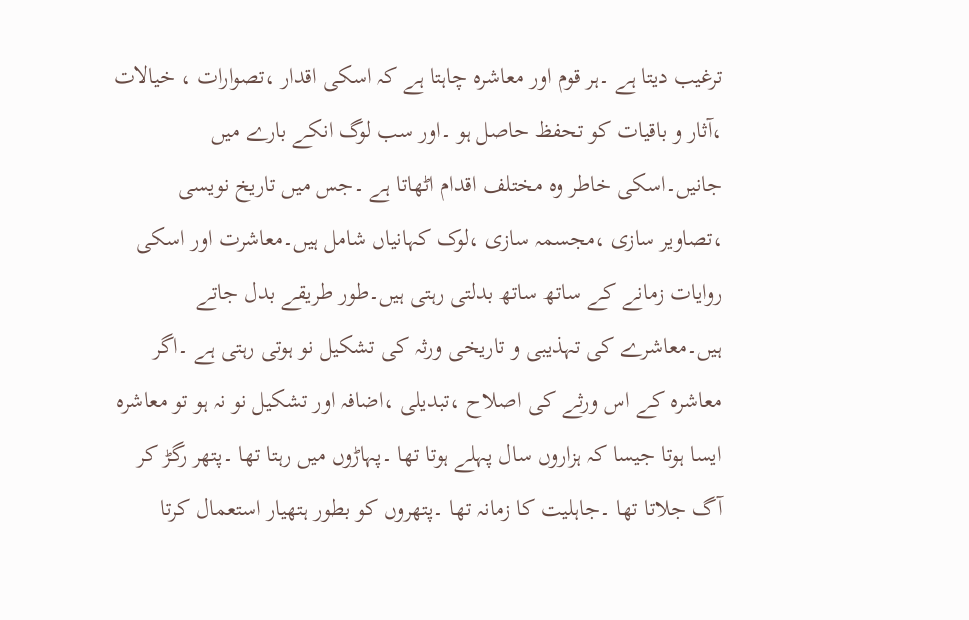ترغیب دیتا ہے ۔ہر قوم اور معاشرہ چاہتا ہے کہ اسکی اقدار ،تصوارات ، خیالات ،آثار و باقیات کو تحفظ حاصل ہو ۔اور سب لوگ انکے بارے میں جانیں۔اسکی خاطر وہ مختلف اقدام اٹھاتا ہے ۔جس میں تاریخ نویسی ،تصاویر سازی ،مجسمہ سازی ،لوک کہانیاں شامل ہیں۔معاشرت اور اسکی روایات زمانے کے ساتھ ساتھ بدلتی رہتی ہیں۔طور طریقے بدل جاتے ہیں۔معاشرے کی تہذیبی و تاریخی ورثہ کی تشکیل نو ہوتی رہتی ہے ۔اگر معاشرہ کے اس ورثے کی اصلاح ،تبدیلی ،اضافہ اور تشکیل نو نہ ہو تو معاشرہ ایسا ہوتا جیسا کہ ہزاروں سال پہلے ہوتا تھا ۔پہاڑوں میں رہتا تھا ۔پتھر رگڑ کر آگ جلاتا تھا ۔جاہلیت کا زمانہ تھا ۔پتھروں کو بطور ہتھیار استعمال کرتا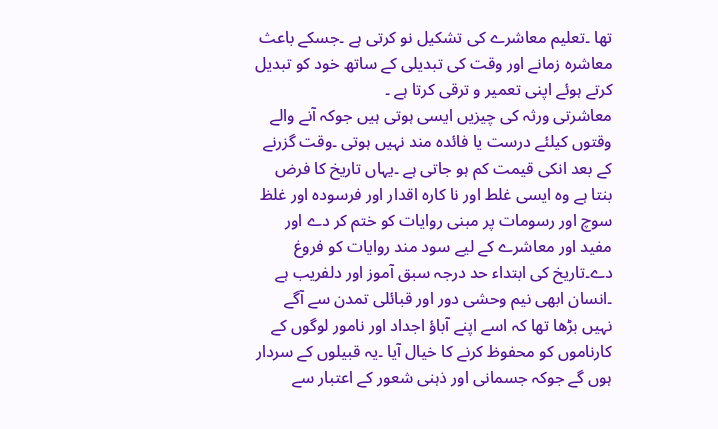تھا ۔تعلیم معاشرے کی تشکیل نو کرتی ہے ۔جسکے باعث معاشرہ زمانے اور وقت کی تبدیلی کے ساتھ خود کو تبدیل کرتے ہوئے اپنی تعمیر و ترقی کرتا ہے ۔
معاشرتی ورثہ کی چیزیں ایسی ہوتی ہیں جوکہ آنے والے وقتوں کیلئے درست یا فائدہ مند نہیں ہوتی ۔وقت گزرنے کے بعد انکی قیمت کم ہو جاتی ہے ۔یہاں تاریخ کا فرض بنتا ہے وہ ایسی غلط اور نا کارہ اقدار اور فرسودہ اور غلظ سوچ اور رسومات پر مبنی روایات کو ختم کر دے اور مفید اور معاشرے کے لیے سود مند روایات کو فروغ دے۔تاریخ کی ابتداء حد درجہ سبق آموز اور دلفریب ہے ۔انسان ابھی نیم وحشی دور اور قبائلی تمدن سے آگے نہیں بڑھا تھا کہ اسے اپنے آباؤ اجداد اور نامور لوگوں کے کارناموں کو محفوظ کرنے کا خیال آیا ۔یہ قبیلوں کے سردار ہوں گے جوکہ جسمانی اور ذہنی شعور کے اعتبار سے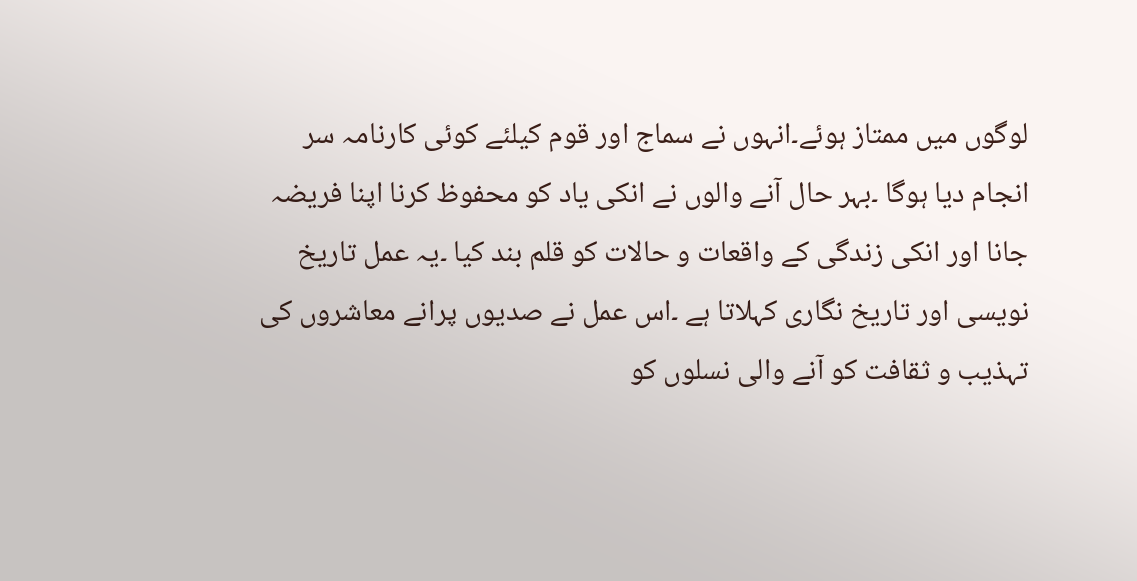لوگوں میں ممتاز ہوئے۔انہوں نے سماج اور قوم کیلئے کوئی کارنامہ سر انجام دیا ہوگا ۔بہر حال آنے والوں نے انکی یاد کو محفوظ کرنا اپنا فریضہ جانا اور انکی زندگی کے واقعات و حالات کو قلم بند کیا ۔یہ عمل تاریخ نویسی اور تاریخ نگاری کہلاتا ہے ۔اس عمل نے صدیوں پرانے معاشروں کی تہذیب و ثقافت کو آنے والی نسلوں کو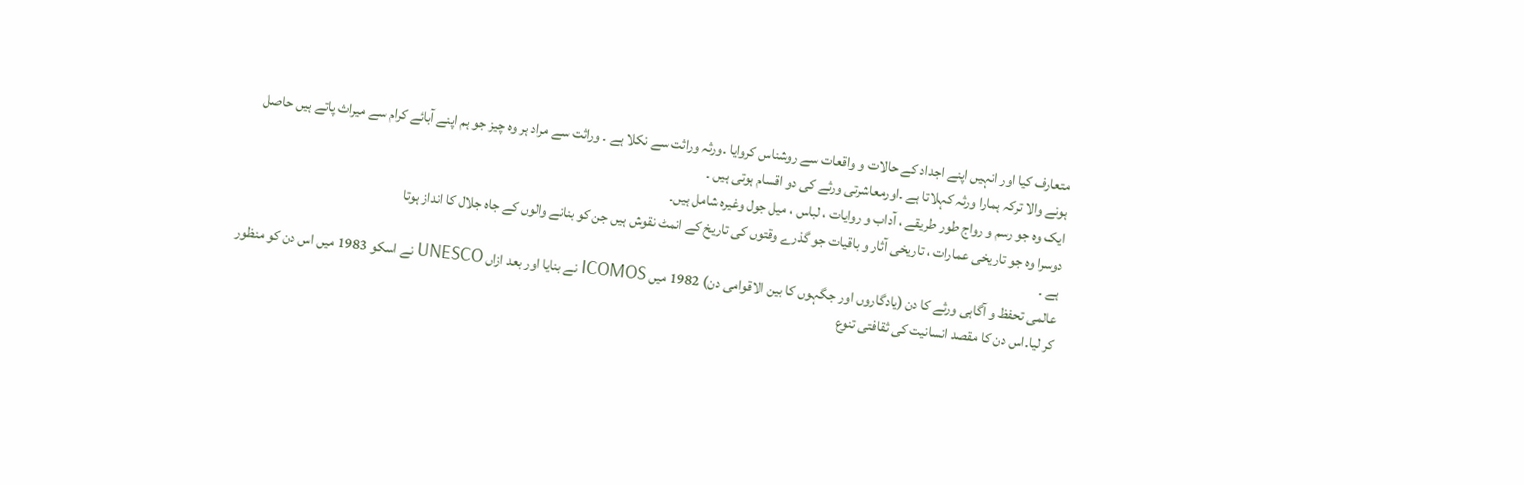متعارف کیا اور انہیں اپنے اجداد کے حالات و واقعات سے روشناس کروایا ۔ورثہ وراثت سے نکلا ہے ۔ وراثت سے مراد ہر وہ چیز جو ہم اپنے آبائے کرام سے میراث پاتے ہیں حاصل ہونے والا ترکہ ہمارا ورثہ کہلاتا ہے ۔اورمعاشرتی ورثے کی دو اقسام ہوتی ہیں ۔
ایک وہ جو رسم و رواج طور طریقے ، آداب و روایات ، لباس ، میل جول وغیرہ شامل ہیں۔
دوسرا وہ جو تاریخی عمارات ، تاریخی آثار و باقیات جو گذرے وقتوں کی تاریخ کے انمٹ نقوش ہیں جن کو بنانے والوں کے جاہ جلال کا انداز ہوتا
ہے ۔
عالمی تحفظ و آگاہی ورثے کا دن (یادگاروں اور جگہوں کا بین الاقوامی دن) 1982 میں ICOMOS نے بنایا اور بعد ازاں UNESCO نے اسکو 1983 میں اس دن کو منظور کر لیا۔اس دن کا مقصد انسانیت کی ثقافتی تنوع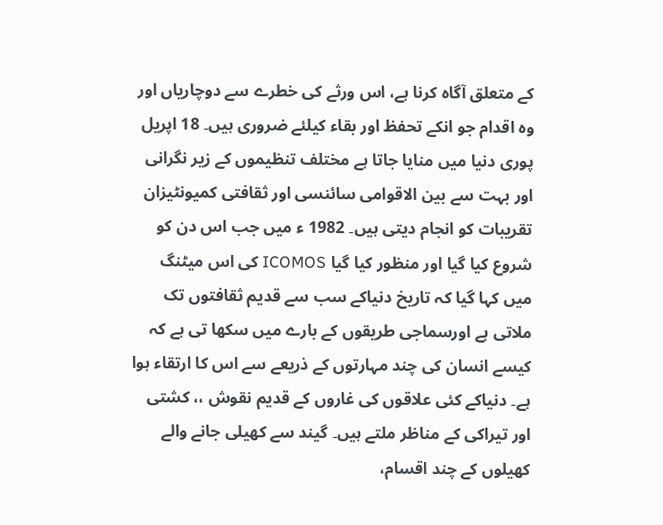کے متعلق آگاہ کرنا ہے، اس ورثے کی خطرے سے دوچاریاں اور وہ اقدام جو انکے تحفظ اور بقاء کیلئے ضروری ہیں۔ 18 اپریل پوری دنیا میں منایا جاتا ہے مختلف تنظیموں کے زیر نگرانی اور بہت سے بین الاقوامی سائنسی اور ثقافتی کمیونٹیزان تقریبات کو انجام دیتی ہیں۔ 1982 ء میں جب اس دن کو شروع کیا گیا اور منظور کیا گیا ICOMOS کی اس میٹنگ میں کہا گیا کہ تاریخ دنیاکے سب سے قدیم ثقافتوں تک ملاتی ہے اورسماجی طریقوں کے بارے میں سکھا تی ہے کہ کیسے انسان کی چند مہارتوں کے ذریعے سے اس کا ارتقاء ہوا ہے۔ دنیاکے کئی علاقوں کی غاروں کے قدیم نقوش ،، کشتی اور تیراکی کے مناظر ملتے ہیں۔ گیند سے کھیلی جانے والے کھیلوں کے چند اقسام،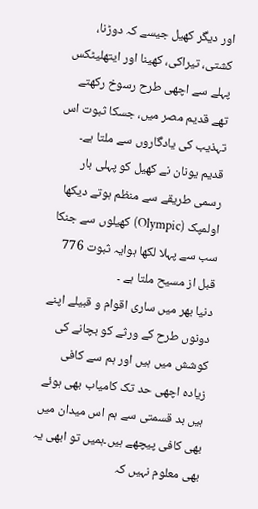اور دیگر کھیل جیسے کہ دوڑنا، کشتی، تیراکی، کھینا اور ایتھلیٹکس پہلے سے اچھی طرح رسوخ رکھتے تھے قدیم مصر میں، جسکا ثبوت اس تہذیب کی یادگاروں سے ملتا ہے۔ قدیم یونان نے کھیل کو پہلی بار رسمی طریقے سے منظم ہوتے دیکھا اولمپک (Olympic) کھیلوں سے جنکا سب سے پہلا لکھا ہوایہ ثبوت 776 قبل از مسیح ملتا ہے ۔
دنیا بھر میں ساری اقوام و قبیلے اپنے دونوں طرح کے ورثے کو بچانے کی کوشش میں ہیں اور ہم سے کافی زیادہ اچھی حد تک کامیاب بھی ہوئے ہیں بد قسمتی سے ہم اس میدان میں بھی کافی پیچھے ہیں۔ہمیں تو ابھی یہ بھی معلوم نہیں کہ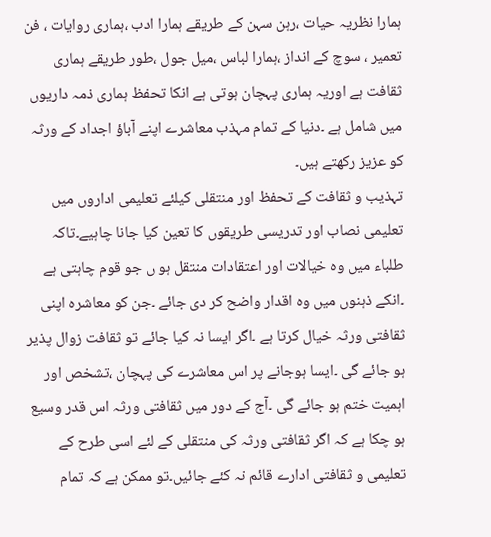ہمارا نظریہ حیات ،رہن سہن کے طریقے ہمارا ادب ،ہماری روایات ، فن تعمیر ، سوچ کے انداز ،ہمارا لباس ،میل جول ،طور طریقے ہماری ثقافت ہے اوریہ ہماری پہچان ہوتی ہے انکا تحفظ ہماری ذمہ داریوں میں شامل ہے ۔دنیا کے تمام مہذب معاشرے اپنے آباؤ اجداد کے ورثہ کو عزیز رکھتے ہیں۔
تہذیب و ثقافت کے تحفظ اور منتقلی کیلئے تعلیمی اداروں میں تعلیمی نصاب اور تدریسی طریقوں کا تعین کیا جانا چاہیے۔تاکہ طلباء میں وہ خیالات اور اعتقادات منتقل ہو ں جو قوم چاہتی ہے ۔انکے ذہنوں میں وہ اقدار واضح کر دی جائے ۔جن کو معاشرہ اپنی ثقافتی ورثہ خیال کرتا ہے ۔اگر ایسا نہ کیا جائے تو ثقافت زوال پذیر ہو جائے گی ۔ایسا ہوجانے پر اس معاشرے کی پہچان ،تشخص اور اہمیت ختم ہو جائے گی ۔آج کے دور میں ثقافتی ورثہ اس قدر وسیع ہو چکا ہے کہ اگر ثقافتی ورثہ کی منتقلی کے لئے اسی طرح کے تعلیمی و ثقافتی ادارے قائم نہ کئے جائیں۔تو ممکن ہے کہ تمام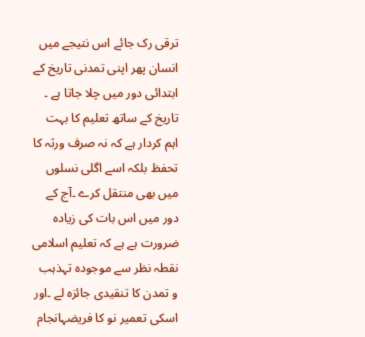ترقی رک جائے اس نتیجے میں انسان پھر اپنی تمدنی تاریخ کے ابتدائی دور میں چلا جاتا ہے ۔ تاریخ کے ساتھ تعلیم کا بہت اہم کردار ہے کہ نہ صرف ورثہ کا تحفظ بلکہ اسے اگلی نسلوں میں بھی منتقل کرے ۔آج کے دور میں اس بات کی زیادہ ضرورت ہے ہے کہ تعلیم اسلامی نقطہ نظر سے موجودہ تہذہب و تمدن کا تنقیدی جائزہ لے ۔اور اسکی تعمیر نو کا فریضہانجام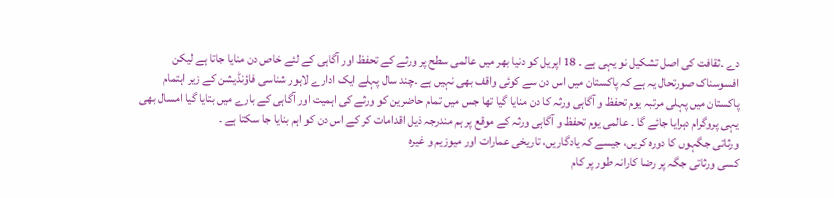دے ۔ثقافت کی اصل تشکیل نو یہی ہے ۔ 18 اپریل کو دنیا بھر میں عالمی سطح پر ورثے کے تحفظ اور آگاہی کے لئے خاص دن منایا جاتا ہے لیکن افسوسناک صورتحال یہ ہے کہ پاکستان میں اس دن سے کوئی واقف بھی نہیں ہے ۔چند سال پہلے ایک ادارے لاہور شناسی فاؤنڈیشن کے زیر اہتمام پاکستان میں پہلی مرتبہ یوم تحفظ و آگاہی ورثہ کا دن منایا گیا تھا جس میں تمام حاضرین کو ورثے کی اہمیت اور آگاہی کے بارے میں بتایا گیا امسال بھی یہی پروگرام دہرایا جائے گا ۔ عالمی یوم تحفظ و آگاہی ورثہ کے موقع پر ہم مندرجہ ذیل اقدامات کر کے اس دن کو اہم بنایا جا سکتا ہے ۔
ورثاتی جگہوں کا دورہ کریں، جیسے کہ یادگاریں، تاریخی عمارات اور میوزیم و غیرہ
کسی ورثاتی جگہ پر رضا کارانہ طور پر کام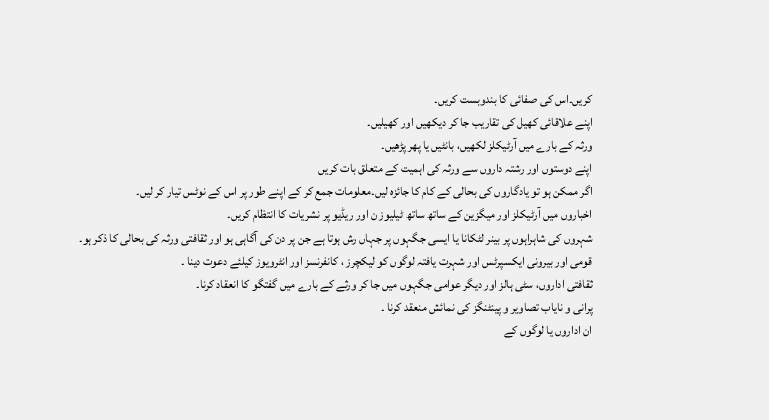کریں۔اس کی صفائی کا بندوبست کریں۔
اپنے علاقائی کھیل کی تقاریب جا کر دیکھیں اور کھیلیں۔
ورثہ کے بارے میں آرٹیکلز لکھیں، بانٹیں یا پھر پڑھیں۔
اپنے دوستوں اور رشتہ داروں سے ورثہ کی اہمیت کے متعلق بات کریں
اگر ممکن ہو تو یادگاروں کی بحالی کے کام کا جائزہ لیں۔معلومات جمع کر کے اپنے طور پر اس کے نوٹس تیار کر لیں۔
اخباروں میں آرٹیکلز اور میگزین کے ساتھ ساتھ ٹیلیوز ن اور ریڈیو پر نشریات کا انتظام کریں۔
شہروں کی شاہراہوں پر بینر لٹکانا یا ایسی جگہوں پر جہاں رش ہوتا ہے جن پر دن کی آگاہی ہو اور ثقافتی ورثہ کی بحالی کا ذکر ہو۔
قومی اور بیرونی ایکسپرٹس اور شہرت یافتہ لوگوں کو لیکچرز ، کانفرنسز اور انٹرویوز کیلئے دعوت دینا ۔
ثقافتی اداروں، سٹی ہالز اور دیگر عوامی جگہوں میں جا کر ورثے کے بارے میں گفتگو کا انعقاد کرنا۔
پرانی و نایاب تصاویر و پینٹنگز کی نمائش منعقد کرنا ۔
ان اداروں یا لوگوں کے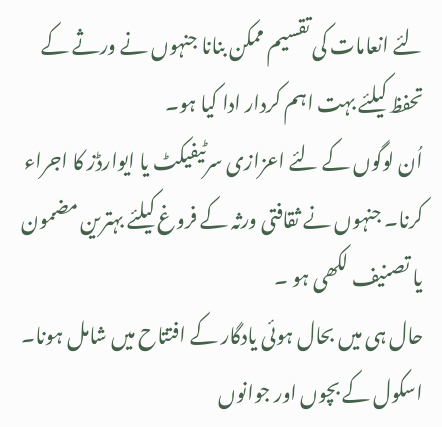لئے انعامات کی تقسیم ممکن بنانا جنہوں نے ورثے کے تحفظ کیلئے بہت اہم کردار ادا کیا ہو۔
اُن لوگوں کے لئے اعزازی سرٹیفیکٹ یا ایوارڈز کا اجراء کرنا۔ جنہوں نے ثقافتی ورثہ کے فروغ کیلئے بہترین مضمون یا تصنیف لکھی ہو ۔
حال ہی میں بحال ہوئی یادگار کے افتتاح میں شامل ہونا۔
اسکول کے بچوں اور جوانوں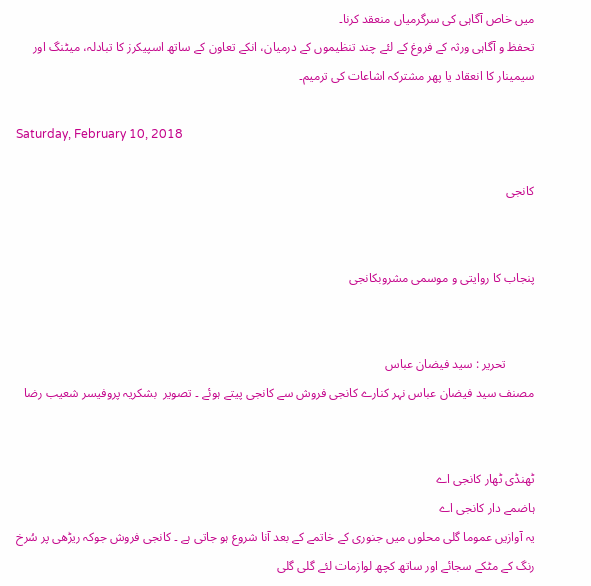میں خاص آگاہی کی سرگرمیاں منعقد کرنا۔
تحفظ و آگاہی ورثہ کے فروغ کے لئے چند تنظیموں کے درمیان، انکے تعاون کے ساتھ اسپیکرز کا تبادلہ، میٹنگ اور سیمینار کا انعقاد یا پھر مشترکہ اشاعات کی ترمیم۔

Saturday, February 10, 2018

کانجی


پنجاب کا روایتی و موسمی مشروبکانجی


         تحریر : سید فیضان عباس
مصنف سید فیضان عباس نہر کنارے کانجی فروش سے کانجی پیتے ہوئے ۔ تصویر  بشکریہ پروفیسر شعیب رضا


ٹھنڈی ٹھار کانجی اے
ہاضمے دار کانجی اے
یہ آوازیں عموما گلی محلوں میں جنوری کے خاتمے کے بعد آنا شروع ہو جاتی ہے ۔ کانجی فروش جوکہ ریڑھی پر سُرخ رنگ کے مٹکے سجائے اور ساتھ کچھ لوازمات لئے گلی گلی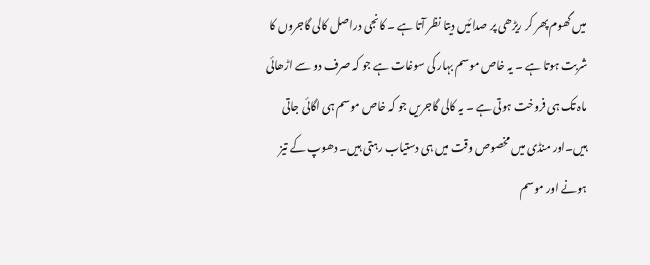میں گھوم پھر کر ریڑھی پر صدائیں دیتا نظر آتا ہے ۔ کانجی دراصل کالی گاجروں کا شربت ہوتا ہے ۔ یہ خاص موسم بہار کی سوغات ہے جو کہ صرف دو سے اڑھائی ماہ تک ہی فروخت ہوتی ہے ۔ یہ کالی گاجریں جو کہ خاص موسم ہی اگائی جاتی ہیں۔اور منڈی میں مخصوص وقت میں ہی دستیاب رہتی ہیں۔ دھوپ کے تیز ہونے اور موسم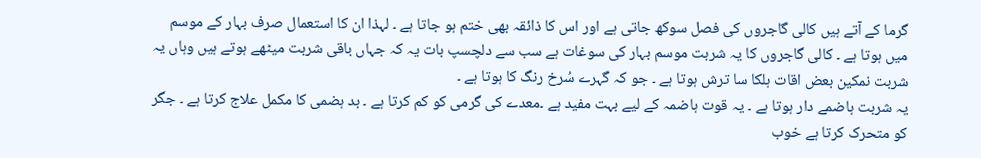گرما کے آتے ہیں کالی گاجروں کی فصل سوکھ جاتی ہے اور اس کا ذائقہ بھی ختم ہو جاتا ہے ۔ لہذا ان کا استعمال صرف بہار کے موسم میں ہوتا ہے ۔ کالی گاجروں کا یہ شربت موسم بہار کی سوغات ہے سب سے دلچسپ بات یہ کہ جہاں باقی شربت میٹھے ہوتے ہیں وہاں یہ شربت نمکین بعض اقات ہلکا سا ترش ہوتا ہے ۔ جو کہ گہرے سُرخ رنگ کا ہوتا ہے ۔
یہ شربت ہاضمے دار ہوتا ہے ۔ یہ قوت ہاضمہ کے لیے بہت مفید ہے ۔معدے کی گرمی کو کم کرتا ہے ۔ بد ہضمی کا مکمل علاج کرتا ہے ۔ جگر کو متحرک کرتا ہے خوب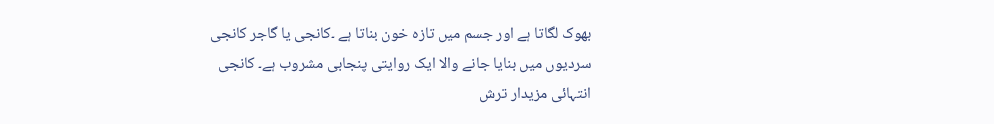بھوک لگاتا ہے اور جسم میں تازہ خون بناتا ہے ۔کانجی یا گاجر کانجی سردیوں میں بنایا جانے والا ایک روایتی پنجابی مشروب ہے۔ کانجی انتہائی مزیدار ترش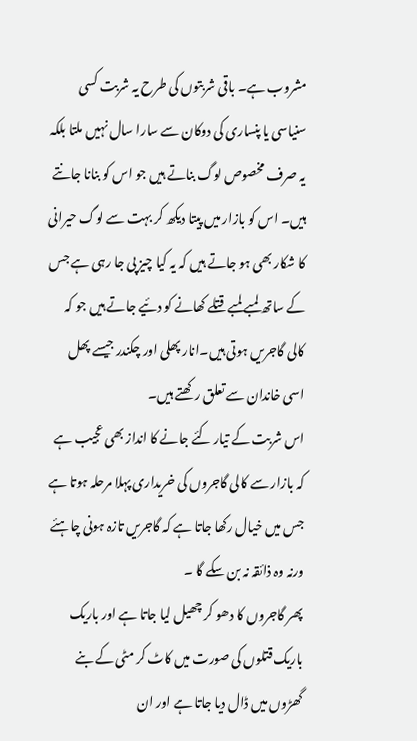مشروب ہے۔ باقی شربتوں کی طرح یہ شربت کسی سنیاسی یا پنساری کی دوکان سے سارا سال نہیں ملتا بلکہ یہ صرف مخصوص لوگ بناتے ہیں جو اس کو بنانا جانتے ہیں۔ اس کو بازار میں پیتا دیکھ کر بہت سے لوگ حیرانی کا شکار بھی ہو جاتے ہیں کہ یہ کیا چیز پی جا رہی ہے جس کے ساتھ لمبے لمبے قتلے کھانے کو دئیے جاتے ہیں جو کہ کالی گاجریں ہوتی ہیں۔انار پھلی اور چکندر جیسے پھل اسی خاندان سے تعلق رکھتے ہیں۔
اس شربت کے تیار کئے جانے کا انداز بھی عجیب ہے کہ بازار سے کالی گاجروں کی خریداری پہلا مرحلہ ہوتا ہے جس میں خیال رکھا جاتا ہے کہ گاجریں تازہ ہونی چاہئے ورنہ وہ ذائقہ نہ بن سکے گا ۔
پھر گاجروں کا دھو کر چھیل لیا جاتا ہے اور باریک باریک قتلوں کی صورت میں کاٹ کر مٹی کے بنے گھڑوں میں ڈال دیا جاتا ہے اور ان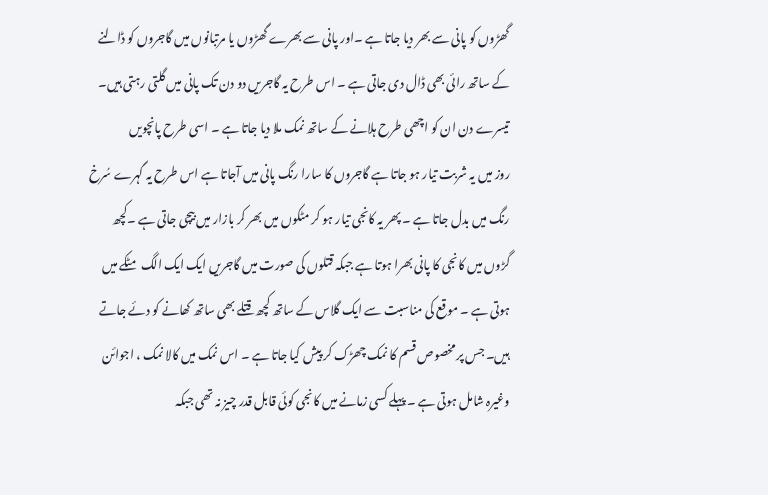گھڑوں کو پانی سے بھر دیا جاتا ہے ۔اور پانی سے بھرے گھڑوں یا مرتبانوں میں گاجروں کو ڈالنے کے ساتھ رائی بھی ڈال دی جاتی ہے ۔ اس طرح یہ گاجریں دو دن تک پانی میں گلتی رہتی ہیں۔ تیسرے دن ان کو اچھی طرح ہلانے کے ساتھ نمک ملا دیا جاتا ہے ۔ اسی طرح پانچویں
روز میں یہ شربت تیار ہو جاتا ہے گاجروں کا سارا رنگ پانی میں آجاتا ہے اس طرح یہ گہرے سُرخ رنگ میں بدل جاتا ہے ۔ پھر یہ کانجی تیار ہو کر مٹکوں میں بھر کر بازار میں بیچی جاتی ہے ۔کچھ گڑوں میں کانجی کا پانی بھرا ہوتا ہے جبکہ قتلوں کی صورت میں گاجریں ایک ایک الگ مٹکے میں ہوتی ہے ۔ موقع کی مناسبت سے ایک گلاس کے ساتھ کچھ قتلے بھی ساتھ کھانے کو دئے جاتے ہیں۔ جس پر مخصوص قسم کا نمک چھڑک کر پیش کیا جاتا ہے ۔ اس نمک میں کالا نمک ، اجوائن وغیرہ شامل ہوتی ہے ۔ پہلے کسی زمانے میں کانجی کوئی قابل قدر چیز نہ تھی جبکہ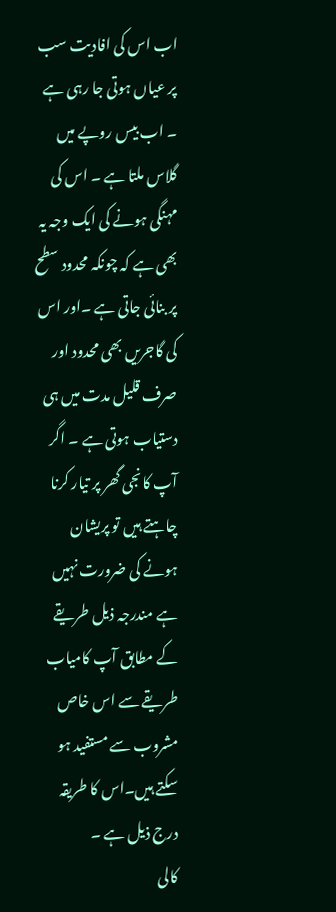اب اس کی افادیت سب پر عیاں ہوتی جا رہی ہے ۔ اب بیس روپے میں گلاس ملتا ہے ۔ اس کی مہنگی ہونے کی ایک وجہ یہ بھی ہے کہ چونکہ محدود سطح پر بنائی جاتی ہے ۔اور اس کی گاجریں بھی محدود اور صرف قلیل مدت میں ہی دستیاب ہوتی ہے ۔ اگر آپ کانجی گھر پر تیار کرنا چاہتے ہیں تو پریشان ہونے کی ضرورت نہیں ہے مندرجہ ذیل طریقے کے مطابق آپ کامیاب طریقے سے اس خاص مشروب سے مستفید ہو سکتے ہیں۔اس کا طریقہ درج ذیل ہے ۔
کالی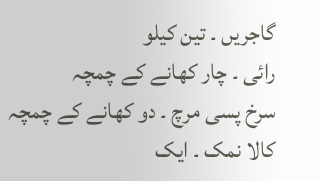گاجریں ۔ تین کیلو
رائی ۔ چار کھانے کے چمچہ
سرخ پسی مرچ ۔ دو کھانے کے چمچہ
کالا نمک ۔ ایک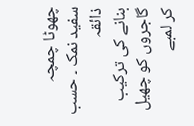چھوٹا چمچہ
سفید نمک ۔ حسب ذائقہ
بنانے کی ترکیب
گاجروں کو چھیل کر لمبے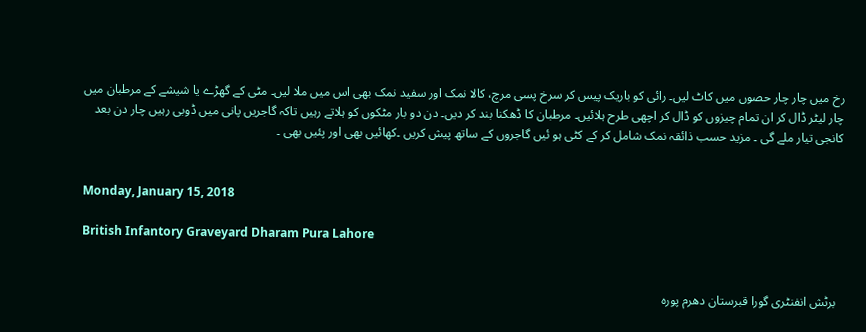رخ میں چار چار حصوں میں کاٹ لیں۔ رائی کو باریک پیس کر سرخ پسی مرچ، کالا نمک اور سفید نمک بھی اس میں ملا لیں۔ مٹی کے گھڑے یا شیشے کے مرطبان میں چار لیٹر ڈال کر ان تمام چیزوں کو ڈال کر اچھی طرح ہلائیں۔ مرطبان کا ڈھکنا بند کر دیں۔ دن دو بار مٹکوں کو ہلاتے رہیں تاکہ گاجریں پانی میں ڈوبی رہیں چار دن بعد کانجی تیار ملے گی ۔ مزید حسب ذائقہ نمک شامل کر کے کٹی ہو ئیں گاجروں کے ساتھ پیش کریں ۔کھائیں بھی اور پئیں بھی ۔


Monday, January 15, 2018

British Infantory Graveyard Dharam Pura Lahore


  برٹش انفنٹری گورا قبرستان دھرم پورہ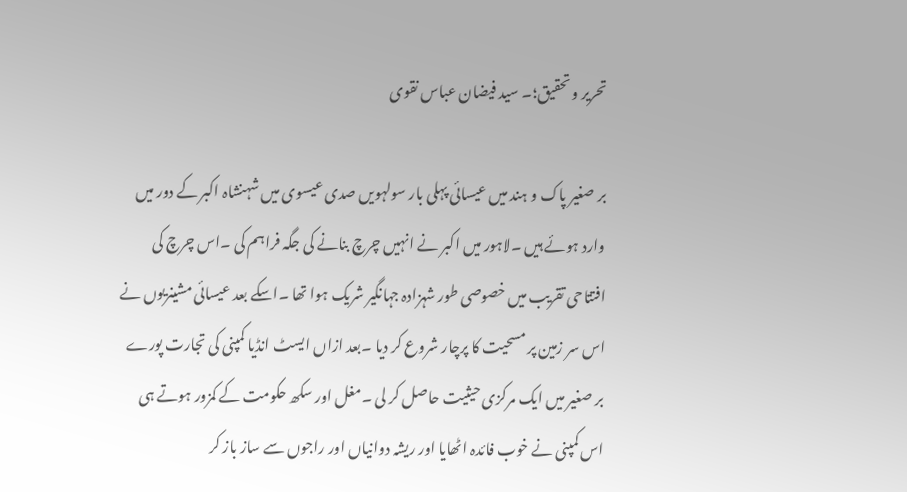تحریر و تحقیق؛۔ سید فیضان عباس نقوی

بر صغیر پاک و ہند میں عیسائی پہلی بار سولہویں صدی عیسوی میں شہنشاہ اکبر کے دور میں وارد ہوئے ہیں ۔لاہور میں اکبر نے انہیں چرچ بنانے کی جگہ فراہم کی ۔اس چرچ کی افتتاحی تقریب میں خصوصی طور شہزادہ جہانگیر شریک ہوا تھا ۔اسکے بعد عیسائی مشینریوں نے اس سر زمین پر مسحیت کا پرچار شروع کر دیا ۔بعد ازاں ایسٹ انڈیا کمپنی کی تجارت پورے بر صغیر میں ایک مرکزی حیثیت حاصل کر لی ۔مغل اور سکھ حکومت کے کمزور ہوتے ہی اس کمپنی نے خوب فائدہ اٹھایا اور ریشہ دوانیاں اور راجوں سے ساز باز کر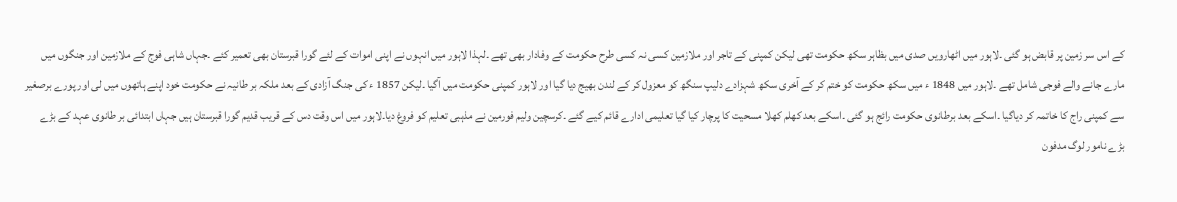کے اس سر زمین پر قابض ہو گئی ۔لاہور میں اٹھارویں صدی میں بظاہر سکھ حکومت تھی لیکن کمپنی کے تاجر اور ملازمین کسی نہ کسی طرح حکومت کے وفادار بھی تھے ۔لہذا لاہور میں انہوں نے اپنی اموات کے لئے گورا قبرستان بھی تعمیر کئے ۔جہاں شاہی فوج کے ملازمین اور جنگوں میں مارے جانے والے فوجی شامل تھے ۔لاہور میں 1848 ء میں سکھ حکومت کو ختم کر کے آخری سکھ شہزادے دلیپ سنگھ کو معزول کر کے لندن بھیج دیا گیا اور لاہور کمپنی حکومت میں آگیا ۔لیکن 1857 ء کی جنگ آزادی کے بعد ملکہ بر طانیہ نے حکومت خود اپنے ہاتھوں میں لی اور پورے برصغیر سے کمپنی راج کا خاتمہ کر دیاگیا ۔اسکے بعد برطانوی حکومت رائج ہو گئی ۔اسکے بعد کھلم کھلا مسحیت کا پرچار کیا گیا تعلیمی ادارے قائم کیے گئے ۔کرسچین ولیم فورمین نے مذہبی تعلیم کو فروغ دیا۔لاہور میں اس وقت دس کے قریب قدیم گورا قبرستان ہیں جہاں ابتدائی بر طانوی عہد کے بڑے بڑے نامور لوگ مدفون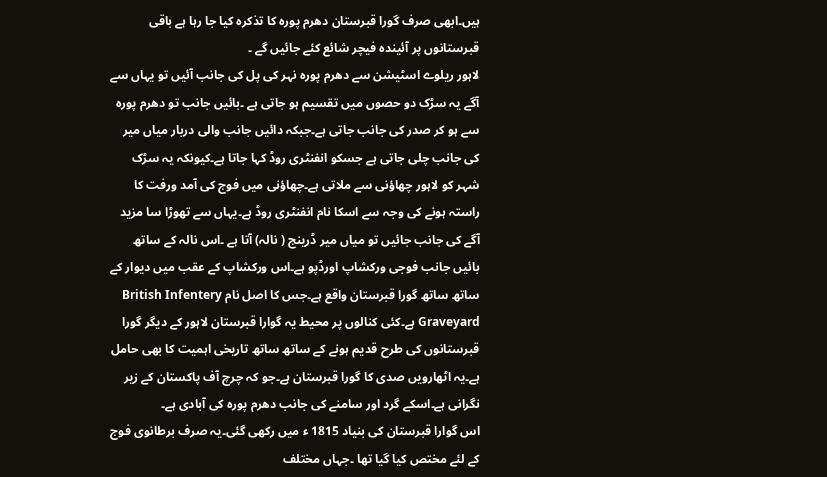ہیں۔ابھی صرف گورا قبرستان دھرم پورہ کا تذکرہ کیا جا رہا ہے باقی قبرستانوں پر آئیندہ فیچر شائع کئے جائیں گے ۔
لاہور ریلوے اسٹیشن سے دھرم پورہ نہر کی پل کی جانب آئیں تو یہاں سے آگے یہ سڑک دو حصوں میں تقسیم ہو جاتی ہے ۔بائیں جانب تو دھرم پورہ سے ہو کر صدر کی جانب جاتی ہے۔جبکہ دائیں جانب والی دربار میاں میر کی جانب چلی جاتی ہے جسکو انفنٹری روڈ کہا جاتا ہے۔کیونکہ یہ سڑک شہر کو لاہور چھاؤنی سے ملاتی ہے۔چھاؤنی میں فوج کی آمد ورفت کا راستہ ہونے کی وجہ سے اسکا نام انفنٹری روڈ ہے۔یہاں سے تھوڑا سا مزید آگے کی جانب جائیں تو میاں میر ڈرینج ( نالہ) آتا ہے ۔اس نالہ کے ساتھ بائیں جانب فوجی ورکشاپ اورڈپو ہے۔اس ورکشاپ کے عقب میں دیوار کے ساتھ ساتھ گورا قبرستان واقع ہے۔جس کا اصل نام British Infentery Graveyard ہے۔کئی کنالوں پر محیط یہ گوارا قبرستان لاہور کے دیگر گورا قبرستانوں کی طرح قدیم ہونے کے ساتھ ساتھ تاریخی اہمیت کا بھی حامل ہے۔یہ اٹھارویں صدی کا گورا قبرستان ہے۔جو کہ چرچ آف پاکستان کے زیر نگرانی ہے۔اسکے گرد اور سامنے کی جانب دھرم پورہ کی آبادی ہے۔
اس گوارا قبرستان کی بنیاد 1815 ء میں رکھی گئی۔یہ صرف برطانوی فوج کے لئے مختص کیا گیا تھا ۔جہاں مختلف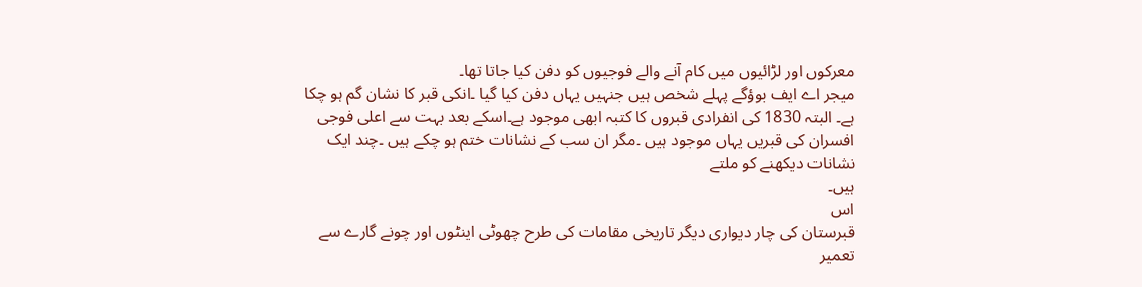معرکوں اور لڑائیوں میں کام آنے والے فوجیوں کو دفن کیا جاتا تھا۔
میجر اے ایف بوؤگے پہلے شخص ہیں جنہیں یہاں دفن کیا گیا ۔انکی قبر کا نشان گم ہو چکا ہے۔ البتہ 1830 کی انفرادی قبروں کا کتبہ ابھی موجود ہے۔اسکے بعد بہت سے اعلی فوجی افسران کی قبریں یہاں موجود ہیں ۔مگر ان سب کے نشانات ختم ہو چکے ہیں ۔چند ایک نشانات دیکھنے کو ملتے
ہیں۔
اس
قبرستان کی چار دیواری دیگر تاریخی مقامات کی طرح چھوٹی اینٹوں اور چونے گارے سے تعمیر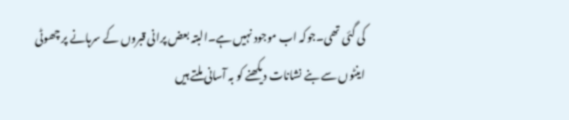کی گئی تھی۔جوکہ اب موجود نہیں ہے۔البتہ بعض پرانی قبروں کے سرہانے پر چھوٹی اینٹوں سے بنے نشانات دیکھنے کو بہ آسانی ملتے ہیں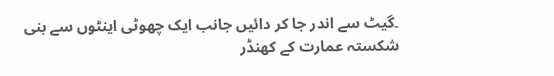۔گیٹ سے اندر جا کر دائیں جانب ایک چھوٹی اینٹوں سے بنی شکستہ عمارت کے کھنڈر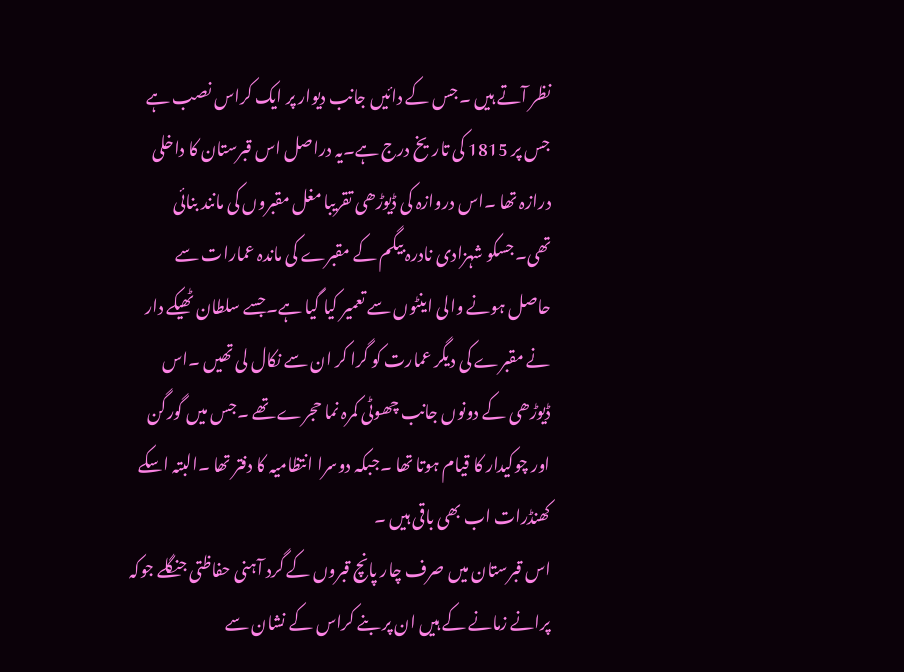نظر آتے ہیں ۔جس کے دائیں جانب دیوار پر ایک کراس نصب ہے جس پر 1815 کی تاریخ درج ہے۔یہ دراصل اس قبرستان کا داخلی درازہ تھا ۔اس دروازہ کی ڈیوڑھی تقریبا مغل مقبروں کی مانند بنائی تھی۔جسکو شہزادی نادرہ بیگم کے مقبرے کی ماندہ عمارات سے حاصل ہونے والی اینٹوں سے تعمیر کیا گیا ہے۔جسے سلطان ٹھیکے دار نے مقبرے کی دیگر عمارت کو گرا کر ان سے نکال لی تھیں ۔اس ڈیوڑھی کے دونوں جانب چھوٹی کمرہ نما حجرے تھے ۔جس میں گورگن اور چوکیدار کا قیام ہوتا تھا ۔جبکہ دوسرا انتظامیہ کا دفتر تھا ۔البتہ اسکے کھنڈرات اب بھی باقی ہیں ۔
اس قبرستان میں صرف چار پانچ قبروں کے گرد آہنی حفاظتی جنگلے جوکہ پرانے زمانے کے ہیں ان پر بنے کراس کے نشان سے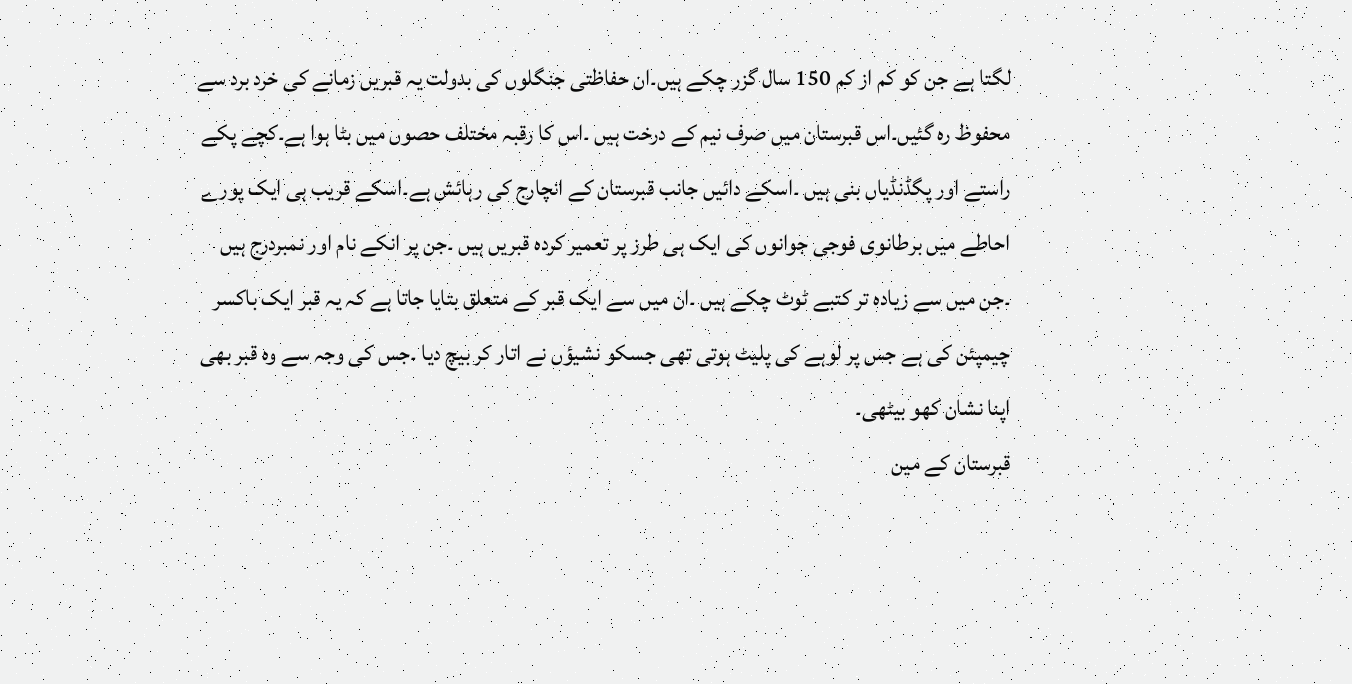لگتا ہے جن کو کم از کم 150 سال گزر چکے ہیں۔ان حفاظتی جنگلوں کی بدولت یہ قبریں زمانے کی خرد برد سے محفوظ رہ گئیں۔اس قبرستان میں صرف نیم کے درخت ہیں ۔اس کا رقبہ مختلف حصوں میں بٹا ہوا ہے۔کچے پکے راستے اور پگڈنڈیاں بنی ہیں ۔اسکے دائیں جانب قبرستان کے انچارج کی رہائش ہے۔اسکے قریب ہی ایک پورے احاطے میں برطانوی فوجی جوانوں کی ایک ہی طرز پر تعمیر کردہ قبریں ہیں ۔جن پر انکے نام اور نمبردرج ہیں ۔جن میں سے زیادہ تر کتبے ٹوٹ چکے ہیں ۔ان میں سے ایک قبر کے متعلق بتایا جاتا ہے کہ یہ قبر ایک باکسر چیمپئن کی ہے جس پر لوہے کی پلیٹ ہوتی تھی جسکو نشیؤں نے اتار کر بیچ دیا ۔جس کی وجہ سے وہ قبر بھی اپنا نشان کھو بیٹھی۔
قبرستان کے مین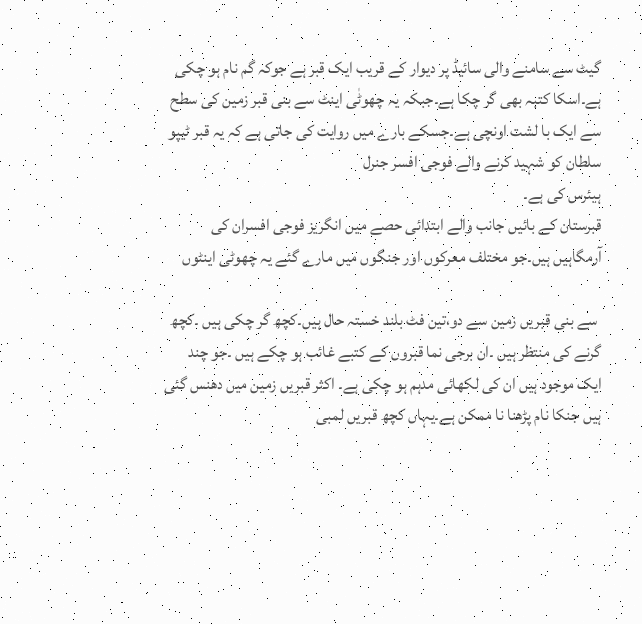گیٹ سے سامنے والی سائیڈ پر دیوار کے قریب ایک قبر ہے جوکہ گم نام ہو چکی ہے۔اسکا کتبہ بھی گر چکا ہے۔جبکہ یہ چھوٹٰی اینٹ سے بنی قبر زمین کی سطح سے ایک با لشت اونچی ہے۔جسکے بارے میں روایت کی جاتی ہے کہ یہ قبر ٹیپو سلطان کو شہید کرنے والے فوجی افسر جنرل
ہیئرس کی ہے۔
قبرستان کے بائیں جانب والے ابتدائی حصے میں انگریز فوجی افسران کی آرمگاہیں ہیں۔جو مختلف معرکوں اور جنگوں میں مارے گئے یہ چھوٹی اینٹوں

 سے بنی قبریں زمین سے دو،تین فٹ بلند خستہ حال ہیں۔کچھ گر چکی ہیں ۔کچھ گرنے کی منتظر ہیں ۔ان برجی نما قبروں کے کتبے غائب ہو چکے ہیں ۔جو چند ایک موجود ہیں ان کی لکھائی مدہم ہو چکی ہے۔ اکثر قبریں زمین میں دھنس گئی ہیں جنکا نام پڑھنا نا ممکن ہے۔یہاں کچھ قبریں لمبی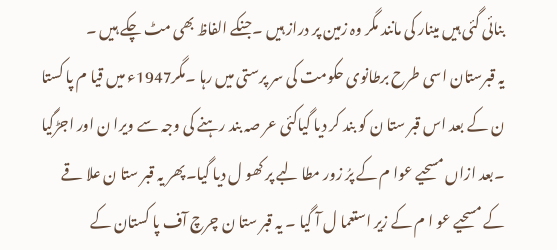بنائی گئی ہیں مینار کی مانند مگر وہ زمین پر دراز ہیں ۔جنکے الفاظ بھی مٹ چکے ہیں ۔
یہ قبرستان اسی طرح برطانوی حکومت کی سر پرستی میں رہا ۔مگر1947ء میں قیا م پا کستا ن کے بعد اس قبر ستا ن کو بند کر دیا گیاکئی عر صہ بند رہنے کی وجہ سے ویرا ن اور اجڑگیا ۔بعد ازاں مسحیے عوا م کے پرُ زور مطا لبے پر کھو ل دیا گیا۔پھر یہ قبر ستا ن علا قے کے مسحیے عو ا م کے زیر استعما ل آ گیا ۔ یہ قبر ستا ن چرچ آف پا کستان کے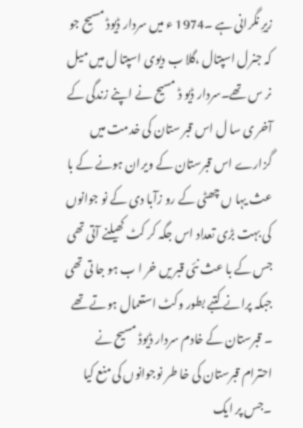زیرِ نگرانی ہے ۔1974 ء میں سردار ڈیوڈ مسیح جو کہ جنرل اسپتال ،گلا ب دیوی اسپتا ل میں میل نر س تھے۔سردار ڈیو ڈ مسیح نے اپنے زندگی کے آخر ی سا ل اس قبر ستان کی خدمت میں گزارے اس قبرستان کے ویران ہونے کے با عث یہا ں چھٹی کے رو زآبا دی کے نو جوانوں کی بہت بڑی تعداد اس جگہ کر کٹ کھیلنے آتی تھی جس کے با عث نئی قبر یں خر ا ب ہو جا تی تھی جبکہ پرانے کتبے بطور وکٹ استعمال ہوتے تھے ۔ قبرستان کے خادم سردار ڈیوڈ مسیح نے احترام قبرستان کی خا طر نوجوانوں کی منع کیا ۔جس پر ایک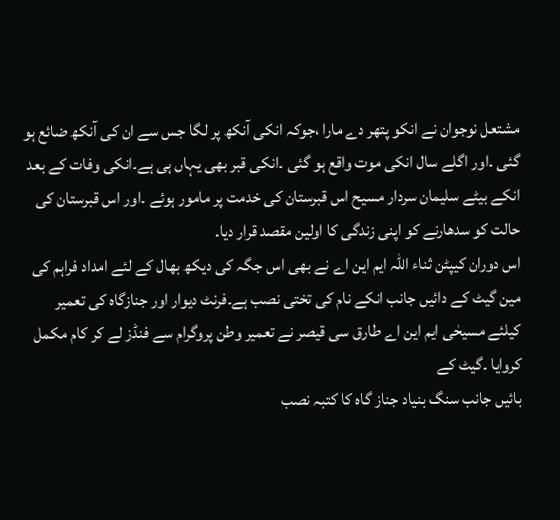مشتعل نوجوان نے انکو پتھر دے مارا ،جوکہ انکی آنکھ پر لگا جس سے ان کی آنکھ ضائع ہو گئی ۔اور اگلے سال انکی موت واقع ہو گئی ۔انکی قبر بھی یہاں ہی ہے۔انکی وفات کے بعد انکے بیٹے سلیمان سردار مسیح اس قبرستان کی خدمت پر مامور ہوئے ۔اور اس قبرستان کی حالت کو سدھارنے کو اپنی زندگی کا اولین مقصد قرار دیا۔
اس دوران کیپٹن ثناء اللہ ایم این اے نے بھی اس جگہ کی دیکھ بھال کے لئے امداد فراہم کی مین گیٹ کے دائیں جانب انکے نام کی تختی نصب ہے۔فرنٹ دیوار اور جنازگاہ کی تعمیر کیلئے مسیحٰی ایم این اے طارق سی قیصر نے تعمیر وطن پروگرام سے فنڈز لے کر کام مکمل کروایا ۔گیٹ کے
بائیں جانب سنگ بنیاد جناز گاہ کا کتبہ نصب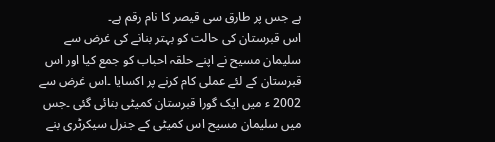ہے جس پر طارق سی قیصر کا نام رقم ہے۔
اس قبرستان کی حالت کو بہتر بنانے کی غرض سے سلیمان مسیح نے اپنے حلقہ احباب کو جمع کیا اور اس قبرستان کے لئے عملی کام کرنے پر اکسایا ۔اس غرض سے 2002 ء میں ایک گورا قبرستان کمیٹی بنائی گئی ۔جس میں سلیمان مسیح اس کمیٹی کے جنرل سیکرٹری بنے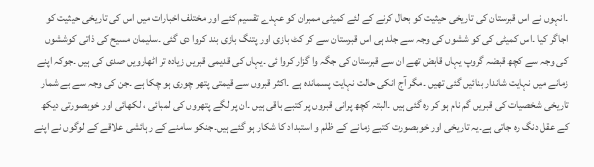۔انہوں نے اس قبرستان کی تاریخی حیثیت کو بحال کرنے کے لئے کمیٹی ممبران کو عہدے تقسیم کئے اور مختلف اخبارات میں اس کی تاریخی حیثیت کو اجاگر کیا ۔اس کمیٹی کی کو ششوں کی وجہ سے جلد ہی اس قبرستان سے کر کٹ بازی اور پتنگ بازی بند کروا دی گئی ۔سلیمان مسیح کی ذاتی کوششوں کی وجہ سے کچھ قبضہ گروپ یہاں قابض تھے ان سے قبرستان کی جگہ وا گزار کروا ئی ۔یہاں کی قدیمی قبریں زیادہ تر اٹھارویں صدی کی ہیں ۔جوکہ اپنے زمانے میں نہایت شاندار بنائیں گئی تھیں ۔مگر آج انکی حالت نہایت پسماندہ ہے ۔اکثر قبروں سے قیمتی پتھر چوری ہو چکا ہے ۔جن کی وجہ سے بے شمار تاریخی شخصیات کی قبریں گم نام ہو کر رہ گئی ہیں ۔البتہ کچھ پرانی قبروں پر کتبے باقی ہیں ۔ان پر لگے پتھروں کی لمبائی ، لکھائی اور خوبصورتی دیکھ کے عقل دنگ رہ جاتی ہے۔یہ تاریخی اور خوبصورت کتبے زمانے کے ظلم و استبداد کا شکار ہو گئے ہیں۔جنکو سامنے کے رہائشی علاقے کے لوگوں نے اپنے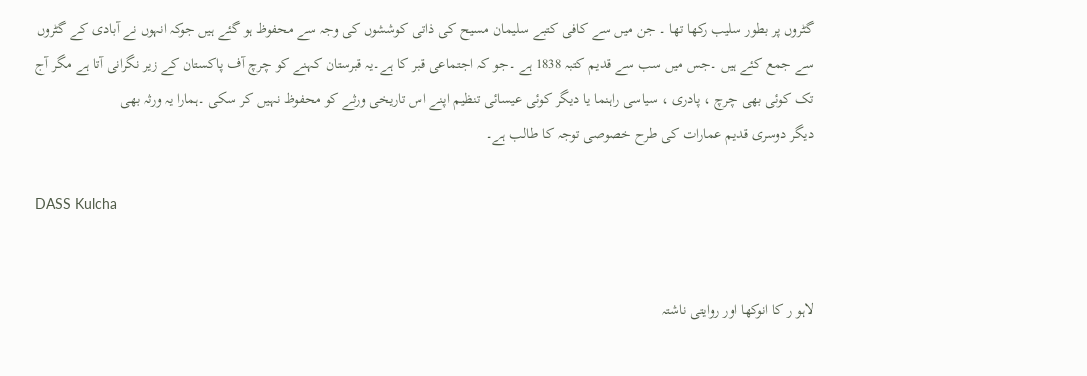گٹروں پر بطور سلیب رکھا تھا ۔ جن میں سے کافی کتبے سلیمان مسیح کی ذاتی کوششوں کی وجہ سے محفوظ ہو گئے ہیں جوکہ انہوں نے آبادی کے گٹروں سے جمع کئے ہیں ۔جس میں سب سے قدیم کتبہ 1838 ہے ۔جو کہ اجتماعی قبر کا ہے۔یہ قبرستان کہنے کو چرچ آف پاکستان کے زیر نگرانی آتا ہے مگر آج تک کوئی بھی چرچ ، پادری ، سیاسی راہنما یا دیگر کوئی عیسائی تنظیم اپنے اس تاریخی ورثے کو محفوظ نہیں کر سکی ۔ہمارا یہ ورثہ بھی
دیگر دوسری قدیم عمارات کی طرح خصوصی توجہ کا طالب ہے۔

DASS Kulcha


لاہو ر کا انوکھا اور روایتی ناشتہ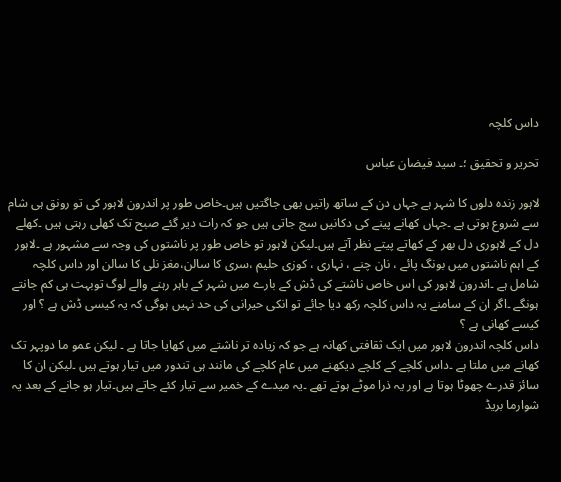داس کلچہ

تحریر و تحقیق ؛۔ سید فیضان عباس

لاہور زندہ دلوں کا شہر ہے جہاں دن کے ساتھ راتیں بھی جاگتیں ہیں۔خاص طور پر اندرون لاہور کی تو رونق ہی شام سے شروع ہوتی ہے ۔جہاں کھانے پینے کی دکانیں سج جاتی ہیں جو کہ رات دیر گئے صبح تک کھلی رہتی ہیں ۔کھلے دل کے لاہوری دل بھر کے کھاتے پیتے نظر آتے ہیں۔لیکن لاہور تو خاص طور پر ناشتوں کی وجہ سے مشہور ہے ۔لاہور کے اہم ناشتوں میں بونگ پائے ، نان چنے ، نہاری ، کوزی حلیم ،سری کا سالن،مغز نلی کا سالن اور داس کلچہ شامل ہے ۔اندرون لاہور کی اس خاص ناشتے کی ڈش کے بارے میں شہر کے باہر رہنے والے لوگ توبہت ہی کم جانتے ہونگے ۔اگر ان کے سامنے یہ داس کلچہ رکھ دیا جائے تو انکی حیرانی کی حد نہیں ہوگی کہ یہ کیسی ڈش ہے ؟ اور کیسے کھانی ہے ؟
داس کلچہ اندرون لاہور میں ایک ثقافتی کھانہ ہے جو کہ زیادہ تر ناشتے میں کھایا جاتا ہے ۔ لیکن عمو ما دوپہر تک کھانے میں ملتا ہے ۔داس کلچے کے کلچے دیکھنے میں عام کلچے کی مانند ہی تندور میں تیار ہوتے ہیں ۔لیکن ان کا سائز قدرے چھوٹا ہوتا ہے اور یہ ذرا موٹے ہوتے تھے ۔یہ میدے کے خمیر سے تیار کئے جاتے ہیں۔تیار ہو جانے کے بعد یہ شوارما بریڈ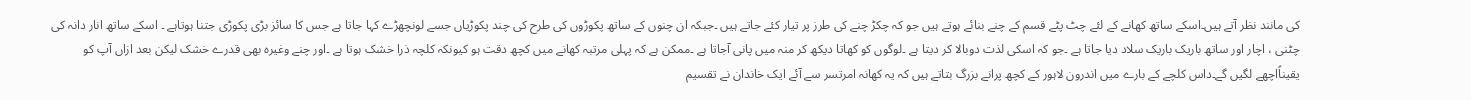کی مانند نظر آتے ہیں۔اسکے ساتھ کھانے کے لئے چٹ پٹے قسم کے چنے بنائے ہوتے ہیں جو کہ چکڑ چنے کی طرز پر تیار کئے جاتے ہیں ۔جبکہ ان چنوں کے ساتھ پکوڑوں کی طرح کی چند پکوڑیاں جسے لونچھڑے کہا جاتا ہے جس کا سائز بڑی پکوڑی جتنا ہوتاہے ۔ اسکے ساتھ انار دانہ کی چٹنی ، اچار اور ساتھ باریک باریک سلاد دیا جاتا ہے ۔جو کہ اسکی لذت دوبالا کر دیتا ہے ۔لوگوں کو کھاتا دیکھ کر منہ میں پانی آجاتا ہے ۔ممکن ہے کہ پہلی مرتبہ کھانے میں کچھ دقت ہو کیونکہ کلچہ ذرا خشک ہوتا ہے ۔اور چنے وغیرہ بھی قدرے خشک لیکن بعد ازاں آپ کو یقیناًاچھے لگیں گے۔داس کلچے کے بارے میں اندرون لاہور کے کچھ پرانے بزرگ بتاتے ہیں کہ یہ کھانہ امرتسر سے آئے ایک خاندان نے تقسیم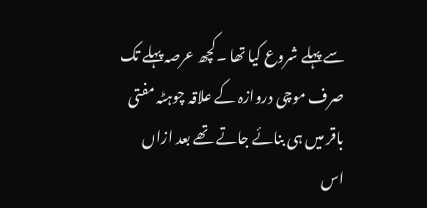سے پہلے شروع کیا تھا ۔کچھ عرصہ پہلے تک صرف موچی دروازہ کے علاقہ چوہٹہ مفتی باقر میں ہی بنائے جاتے تھے بعد ازاں اس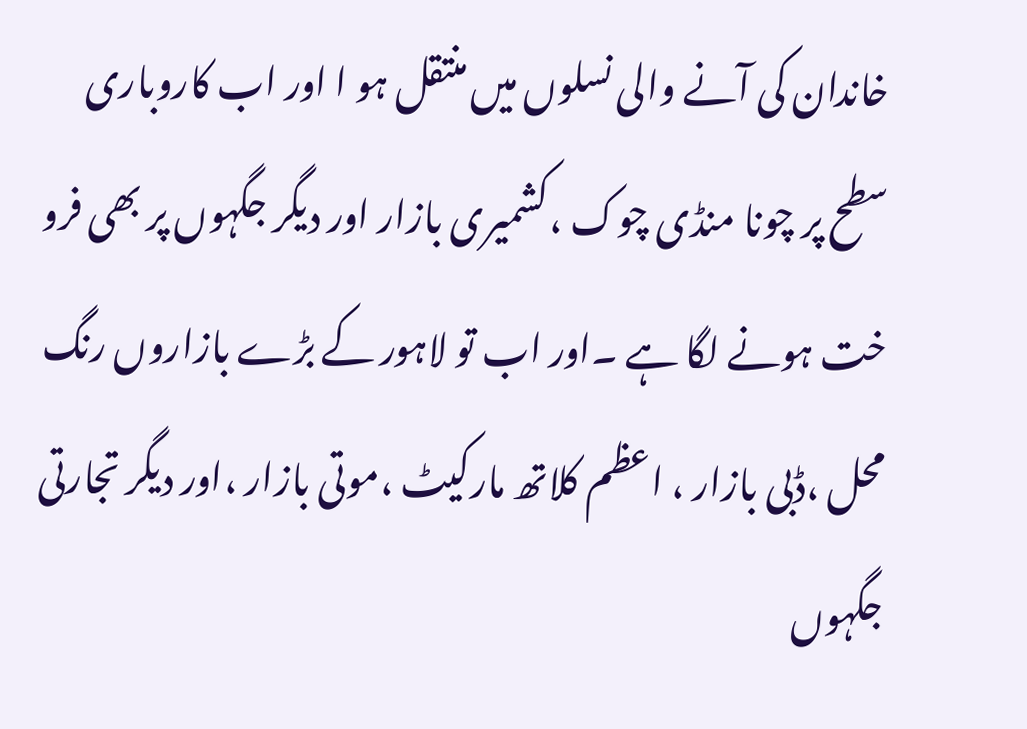خاندان کی آنے والی نسلوں میں منتقل ہو ا اور اب کاروباری سطح پر چونا منڈی چوک ،کشمیری بازار اور دیگر جگہوں پر بھی فرو خت ہونے لگا ہے ۔اور اب تو لاہور کے بڑے بازاروں رنگ محل ،ڈبی بازار ، اعظم کلاتھ مارکیٹ ،موتی بازار ،اور دیگر تجارتی جگہوں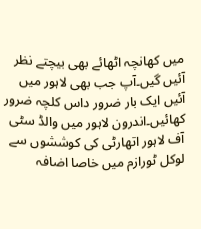میں کھانچہ اٹھائے بھی بیچتے نظر آئیں گیں۔آپ جب بھی لاہور میں آئیں ایک بار ضرور داس کلچہ ضرور کھائیں۔اندرون لاہور میں والڈ سٹی آف لاہور اتھارٹی کی کوششوں سے لوکل ٹورازم میں خاصا اضافہ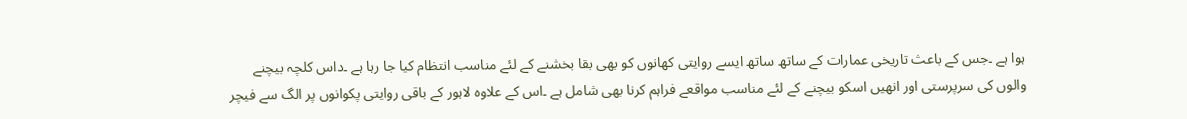ہوا ہے ۔جس کے باعث تاریخی عمارات کے ساتھ ساتھ ایسے روایتی کھانوں کو بھی بقا بخشنے کے لئے مناسب انتظام کیا جا رہا ہے ۔داس کلچہ بیچنے والوں کی سرپرستی اور انھیں اسکو بیچنے کے لئے مناسب مواقعے فراہم کرنا بھی شامل ہے ۔اس کے علاوہ لاہور کے باقی روایتی پکوانوں پر الگ سے فیچر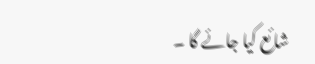شائع کیا جائے گا ۔